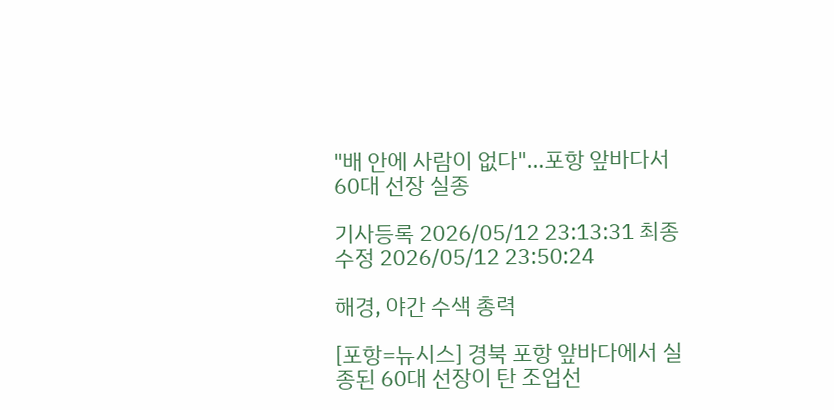"배 안에 사람이 없다"…포항 앞바다서 60대 선장 실종

기사등록 2026/05/12 23:13:31 최종수정 2026/05/12 23:50:24

해경, 야간 수색 총력

[포항=뉴시스] 경북 포항 앞바다에서 실종된 60대 선장이 탄 조업선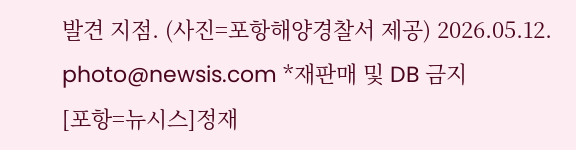발견 지점. (사진=포항해양경찰서 제공) 2026.05.12. photo@newsis.com *재판매 및 DB 금지
[포항=뉴시스]정재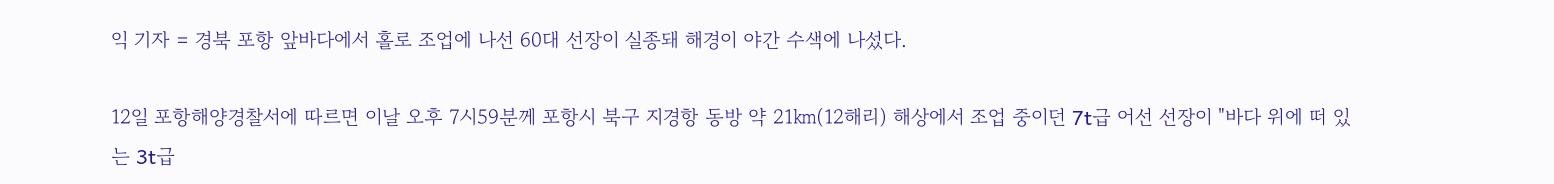익 기자 = 경북 포항 앞바다에서 홀로 조업에 나선 60대 선장이 실종돼 해경이 야간 수색에 나섰다.

12일 포항해양경찰서에 따르면 이날 오후 7시59분께 포항시 북구 지경항 동방 약 21㎞(12해리) 해상에서 조업 중이던 7t급 어선 선장이 "바다 위에 떠 있는 3t급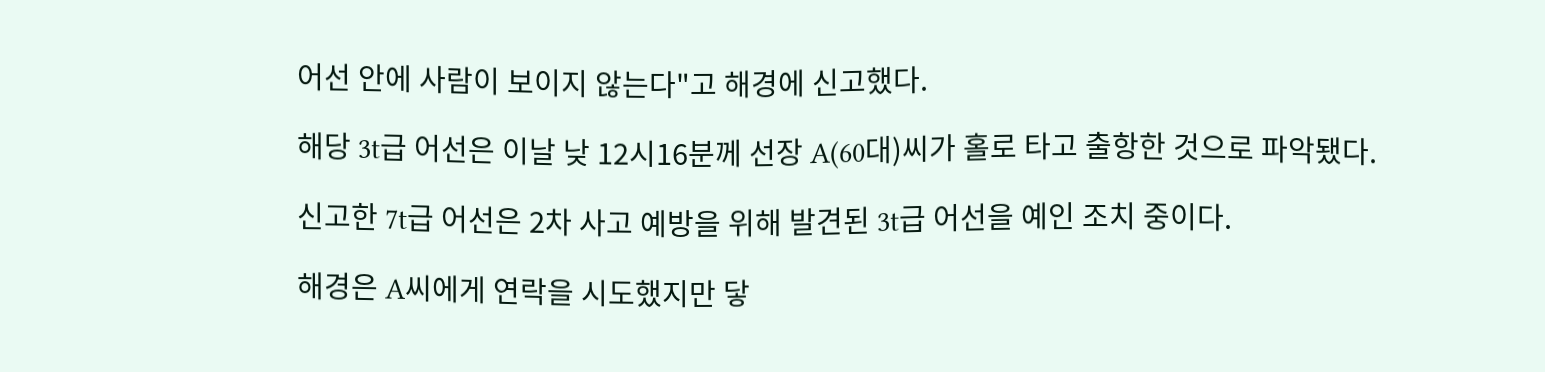어선 안에 사람이 보이지 않는다"고 해경에 신고했다.

해당 3t급 어선은 이날 낮 12시16분께 선장 A(60대)씨가 홀로 타고 출항한 것으로 파악됐다.

신고한 7t급 어선은 2차 사고 예방을 위해 발견된 3t급 어선을 예인 조치 중이다.

해경은 A씨에게 연락을 시도했지만 닿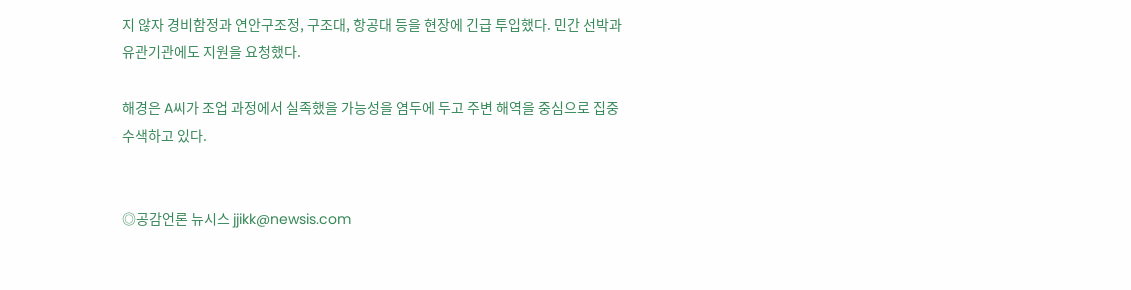지 않자 경비함정과 연안구조정, 구조대, 항공대 등을 현장에 긴급 투입했다. 민간 선박과 유관기관에도 지원을 요청했다.

해경은 A씨가 조업 과정에서 실족했을 가능성을 염두에 두고 주변 해역을 중심으로 집중 수색하고 있다.


◎공감언론 뉴시스 jjikk@newsis.com